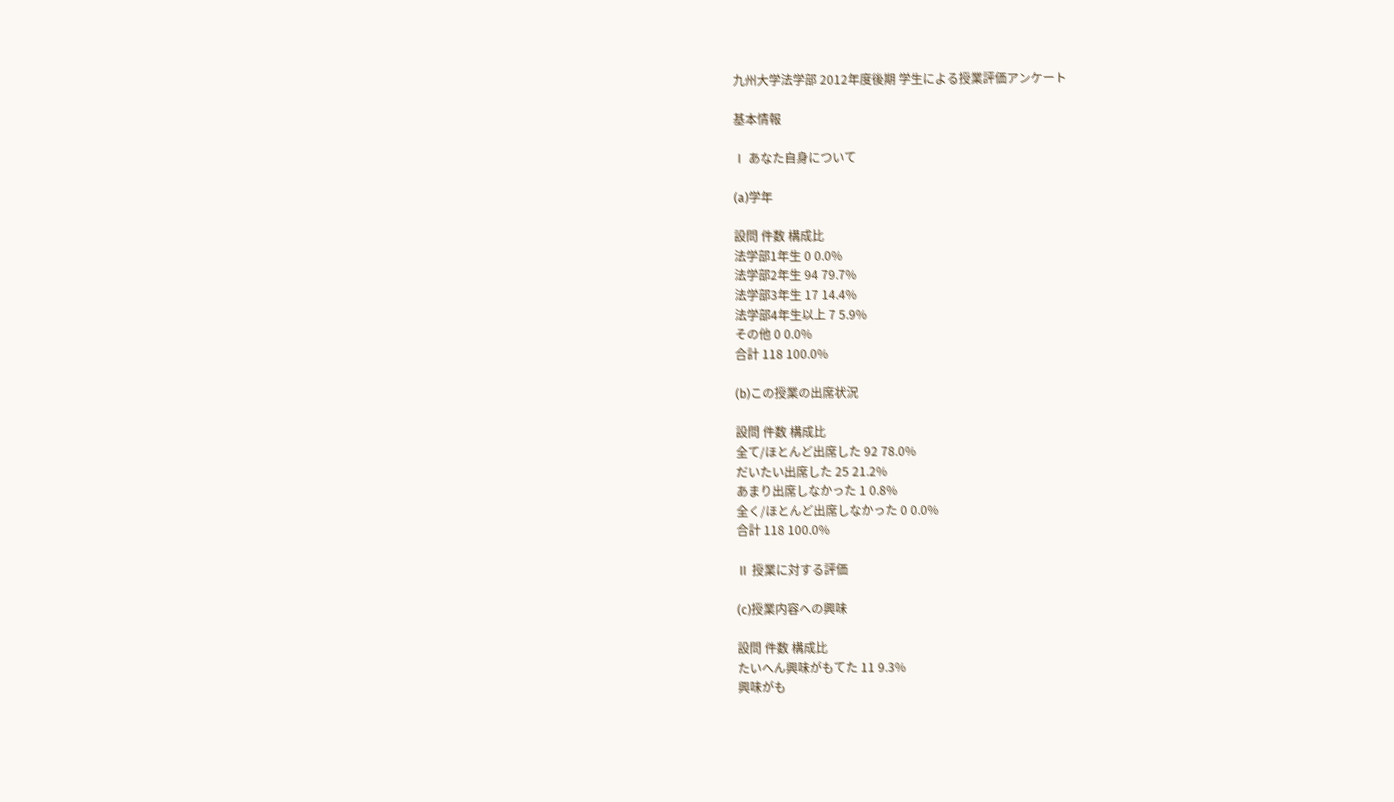九州大学法学部 2012年度後期 学生による授業評価アンケート

基本情報

Ⅰ あなた自身について

(a)学年

設問 件数 構成比
法学部1年生 0 0.0%
法学部2年生 94 79.7%
法学部3年生 17 14.4%
法学部4年生以上 7 5.9%
その他 0 0.0%
合計 118 100.0%

(b)この授業の出席状況

設問 件数 構成比
全て/ほとんど出席した 92 78.0%
だいたい出席した 25 21.2%
あまり出席しなかった 1 0.8%
全く/ほとんど出席しなかった 0 0.0%
合計 118 100.0%

Ⅱ 授業に対する評価

(c)授業内容への興味

設問 件数 構成比
たいへん興味がもてた 11 9.3%
興味がも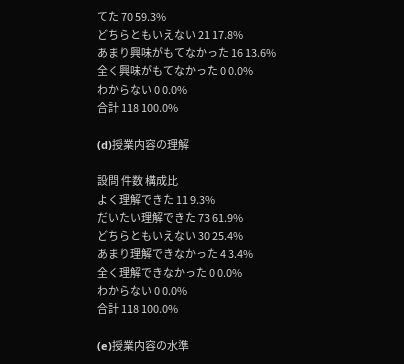てた 70 59.3%
どちらともいえない 21 17.8%
あまり興味がもてなかった 16 13.6%
全く興味がもてなかった 0 0.0%
わからない 0 0.0%
合計 118 100.0%

(d)授業内容の理解

設問 件数 構成比
よく理解できた 11 9.3%
だいたい理解できた 73 61.9%
どちらともいえない 30 25.4%
あまり理解できなかった 4 3.4%
全く理解できなかった 0 0.0%
わからない 0 0.0%
合計 118 100.0%

(e)授業内容の水準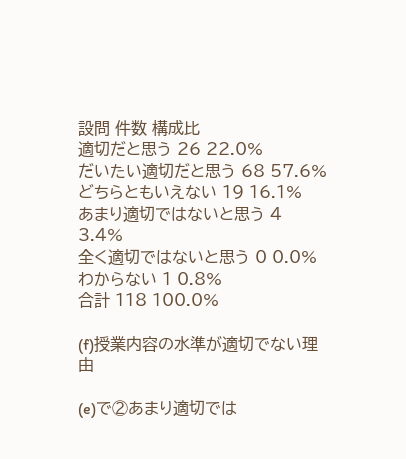設問 件数 構成比
適切だと思う 26 22.0%
だいたい適切だと思う 68 57.6%
どちらともいえない 19 16.1%
あまり適切ではないと思う 4 3.4%
全く適切ではないと思う 0 0.0%
わからない 1 0.8%
合計 118 100.0%

(f)授業内容の水準が適切でない理由

(e)で②あまり適切では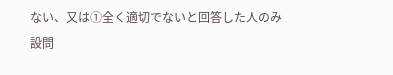ない、又は①全く適切でないと回答した人のみ
設問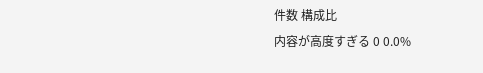件数 構成比
内容が高度すぎる 0 0.0%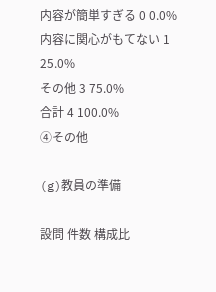内容が簡単すぎる 0 0.0%
内容に関心がもてない 1 25.0%
その他 3 75.0%
合計 4 100.0%
④その他

(g)教員の準備

設問 件数 構成比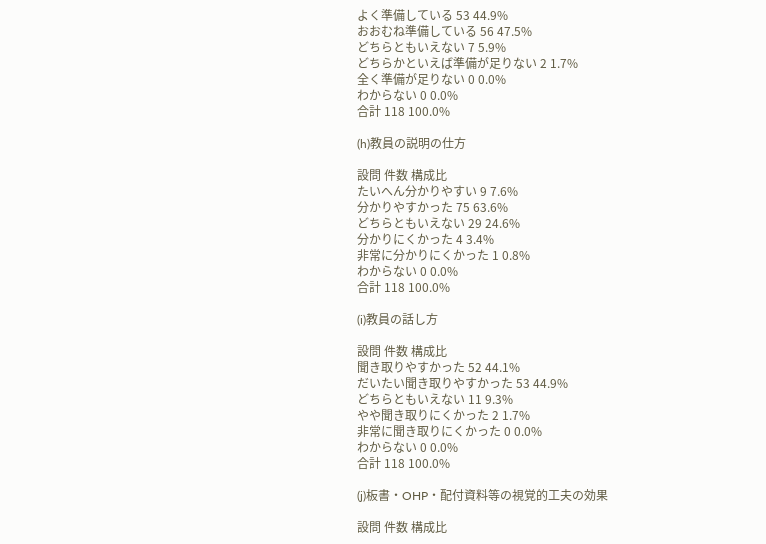よく準備している 53 44.9%
おおむね準備している 56 47.5%
どちらともいえない 7 5.9%
どちらかといえば準備が足りない 2 1.7%
全く準備が足りない 0 0.0%
わからない 0 0.0%
合計 118 100.0%

(h)教員の説明の仕方

設問 件数 構成比
たいへん分かりやすい 9 7.6%
分かりやすかった 75 63.6%
どちらともいえない 29 24.6%
分かりにくかった 4 3.4%
非常に分かりにくかった 1 0.8%
わからない 0 0.0%
合計 118 100.0%

(i)教員の話し方

設問 件数 構成比
聞き取りやすかった 52 44.1%
だいたい聞き取りやすかった 53 44.9%
どちらともいえない 11 9.3%
やや聞き取りにくかった 2 1.7%
非常に聞き取りにくかった 0 0.0%
わからない 0 0.0%
合計 118 100.0%

(j)板書・OHP・配付資料等の視覚的工夫の効果

設問 件数 構成比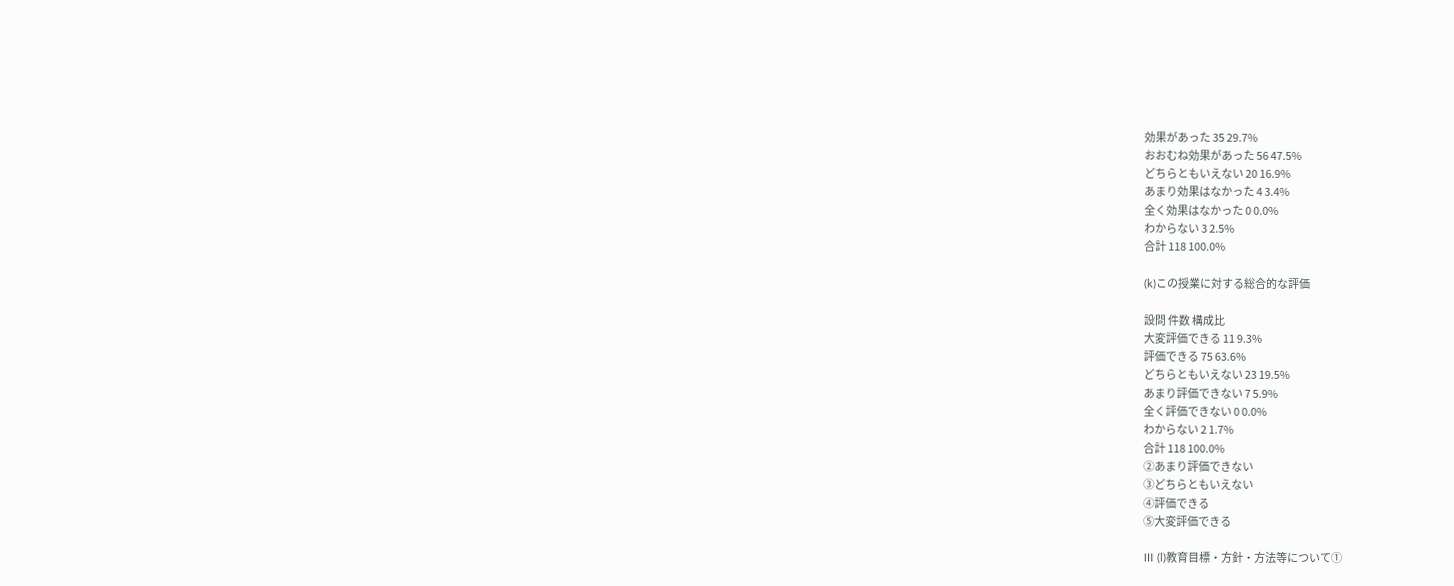効果があった 35 29.7%
おおむね効果があった 56 47.5%
どちらともいえない 20 16.9%
あまり効果はなかった 4 3.4%
全く効果はなかった 0 0.0%
わからない 3 2.5%
合計 118 100.0%

(k)この授業に対する総合的な評価

設問 件数 構成比
大変評価できる 11 9.3%
評価できる 75 63.6%
どちらともいえない 23 19.5%
あまり評価できない 7 5.9%
全く評価できない 0 0.0%
わからない 2 1.7%
合計 118 100.0%
②あまり評価できない
③どちらともいえない
④評価できる
⑤大変評価できる

Ⅲ (l)教育目標・方針・方法等について①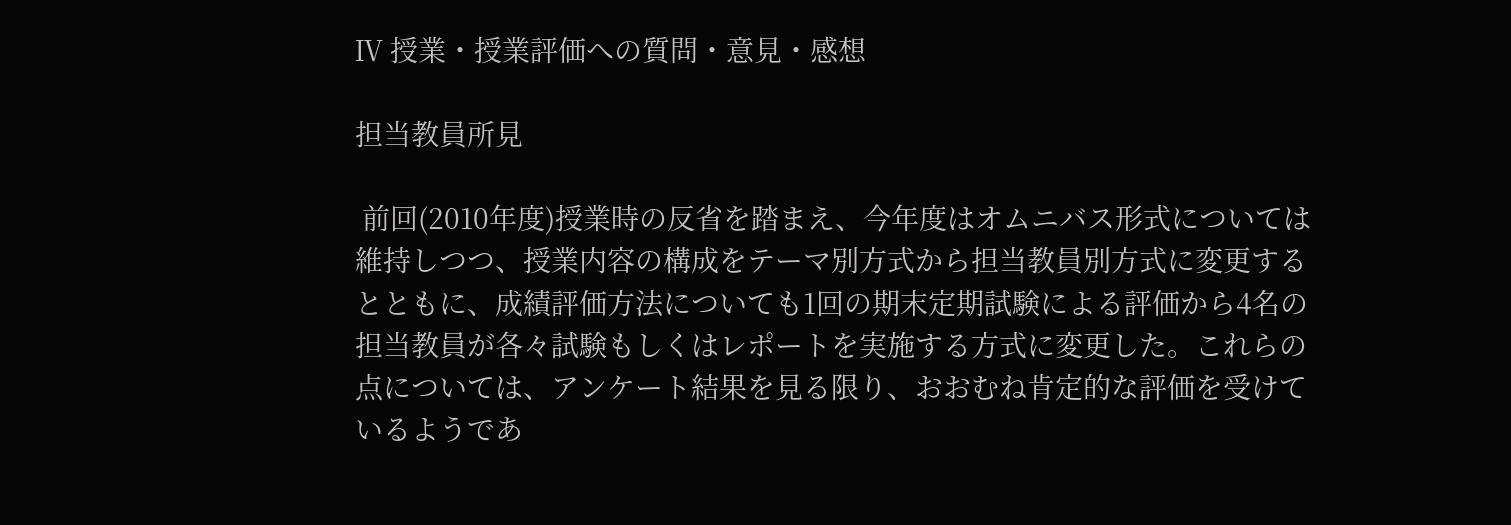Ⅳ 授業・授業評価への質問・意見・感想

担当教員所見

 前回(2010年度)授業時の反省を踏まえ、今年度はオムニバス形式については維持しつつ、授業内容の構成をテーマ別方式から担当教員別方式に変更するとともに、成績評価方法についても1回の期末定期試験による評価から4名の担当教員が各々試験もしくはレポートを実施する方式に変更した。これらの点については、アンケート結果を見る限り、おおむね肯定的な評価を受けているようであ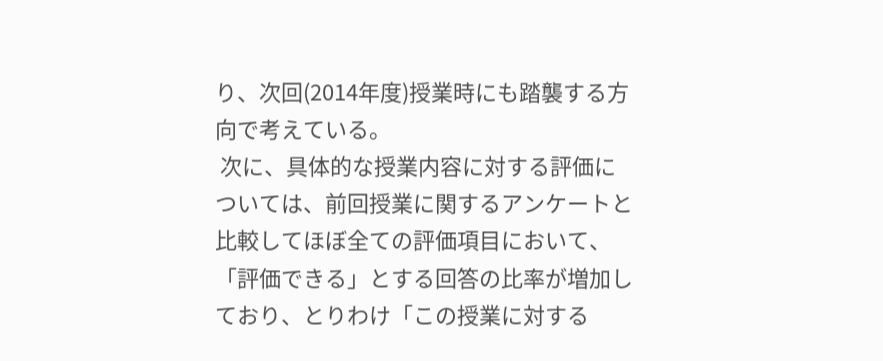り、次回(2014年度)授業時にも踏襲する方向で考えている。
 次に、具体的な授業内容に対する評価については、前回授業に関するアンケートと比較してほぼ全ての評価項目において、「評価できる」とする回答の比率が増加しており、とりわけ「この授業に対する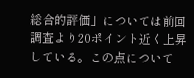総合的評価」については前回調査より20ポイント近く上昇している。この点について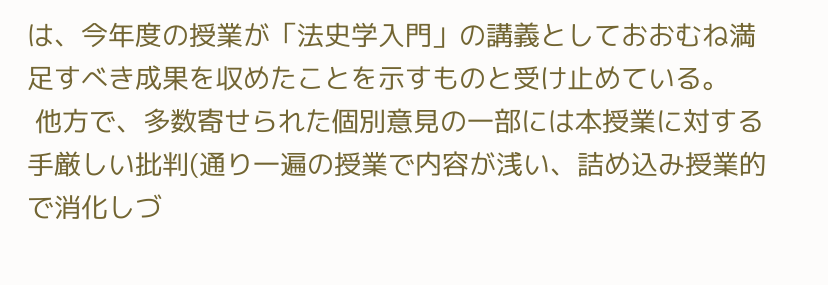は、今年度の授業が「法史学入門」の講義としておおむね満足すべき成果を収めたことを示すものと受け止めている。
 他方で、多数寄せられた個別意見の一部には本授業に対する手厳しい批判(通り一遍の授業で内容が浅い、詰め込み授業的で消化しづ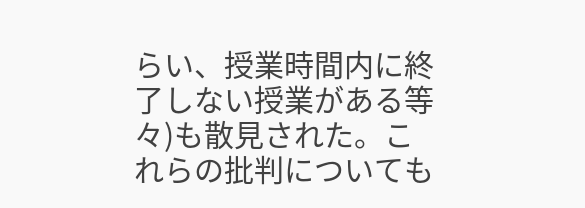らい、授業時間内に終了しない授業がある等々)も散見された。これらの批判についても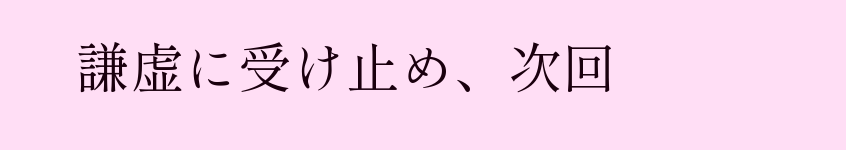謙虚に受け止め、次回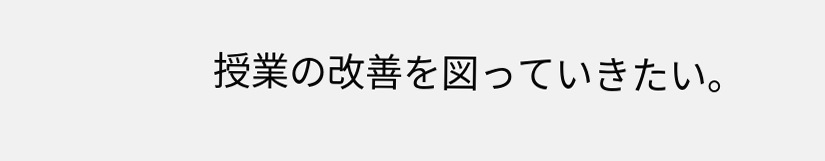授業の改善を図っていきたい。